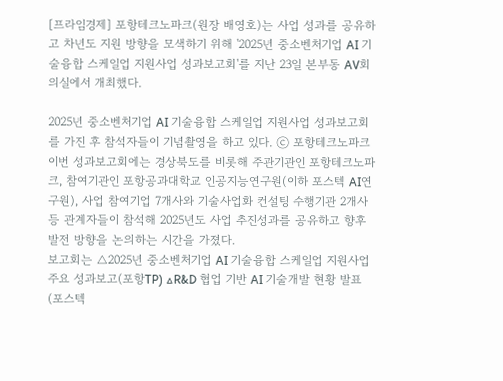[프라임경제] 포항테크노파크(원장 배영호)는 사업 성과를 공유하고 차년도 지원 방향을 모색하기 위해 '2025년 중소벤처기업 AI 기술융합 스케일업 지원사업 성과보고회'를 지난 23일 본부동 AV회의실에서 개최했다.

2025년 중소벤처기업 AI 기술융합 스케일업 지원사업 성과보고회를 가진 후 참석자들이 기념촬영을 하고 있다. ⓒ 포항테크노파크
이번 성과보고회에는 경상북도를 비롯해 주관기관인 포항테크노파크, 참여기관인 포항공과대학교 인공지능연구원(이하 포스텍 AI연구원), 사업 참여기업 7개사와 기술사업화 컨설팅 수행기관 2개사 등 관계자들이 참석해 2025년도 사업 추진성과를 공유하고 향후 발전 방향을 논의하는 시간을 가졌다.
보고회는 △2025년 중소벤처기업 AI 기술융합 스케일업 지원사업 주요 성과보고(포항TP) △R&D 협업 기반 AI 기술개발 현황 발표(포스텍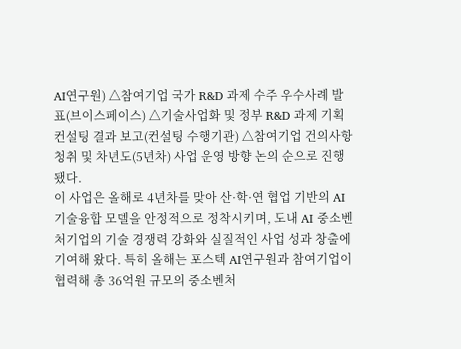AI연구원) △참여기업 국가 R&D 과제 수주 우수사례 발표(브이스페이스) △기술사업화 및 정부 R&D 과제 기획 컨설팅 결과 보고(컨설팅 수행기관) △참여기업 건의사항 청취 및 차년도(5년차) 사업 운영 방향 논의 순으로 진행됐다.
이 사업은 올해로 4년차를 맞아 산·학·연 협업 기반의 AI 기술융합 모델을 안정적으로 정착시키며, 도내 AI 중소벤처기업의 기술 경쟁력 강화와 실질적인 사업 성과 창출에 기여해 왔다. 특히 올해는 포스텍 AI연구원과 참여기업이 협력해 총 36억원 규모의 중소벤처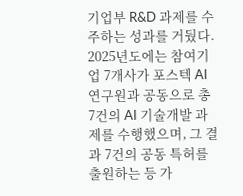기업부 R&D 과제를 수주하는 성과를 거뒀다.
2025년도에는 참여기업 7개사가 포스텍 AI연구원과 공동으로 총 7건의 AI 기술개발 과제를 수행했으며, 그 결과 7건의 공동 특허를 출원하는 등 가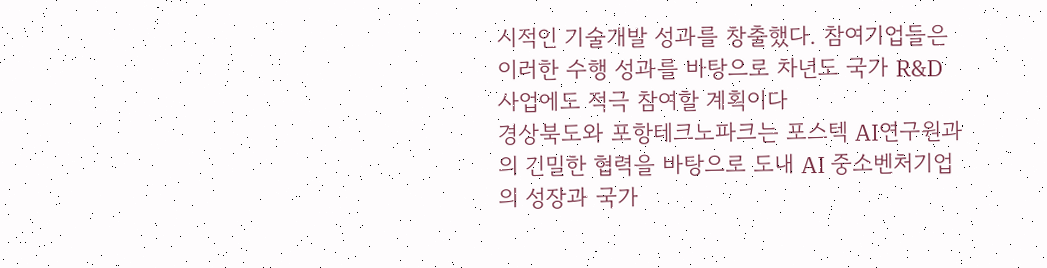시적인 기술개발 성과를 창출했다. 참여기업들은 이러한 수행 성과를 바탕으로 차년도 국가 R&D 사업에도 적극 참여할 계획이다
경상북도와 포항테크노파크는 포스텍 AI연구원과의 긴밀한 협력을 바탕으로 도내 AI 중소벤처기업의 성장과 국가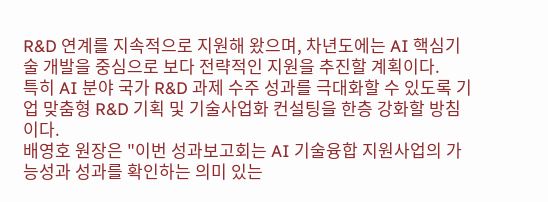R&D 연계를 지속적으로 지원해 왔으며, 차년도에는 AI 핵심기술 개발을 중심으로 보다 전략적인 지원을 추진할 계획이다.
특히 AI 분야 국가 R&D 과제 수주 성과를 극대화할 수 있도록 기업 맞춤형 R&D 기획 및 기술사업화 컨설팅을 한층 강화할 방침이다.
배영호 원장은 "이번 성과보고회는 AI 기술융합 지원사업의 가능성과 성과를 확인하는 의미 있는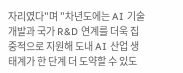자리였다"며 "차년도에는 AI 기술개발과 국가 R&D 연계를 더욱 집중적으로 지원해 도내 AI 산업 생태계가 한 단계 더 도약할 수 있도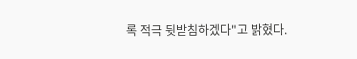록 적극 뒷받침하겠다"고 밝혔다.